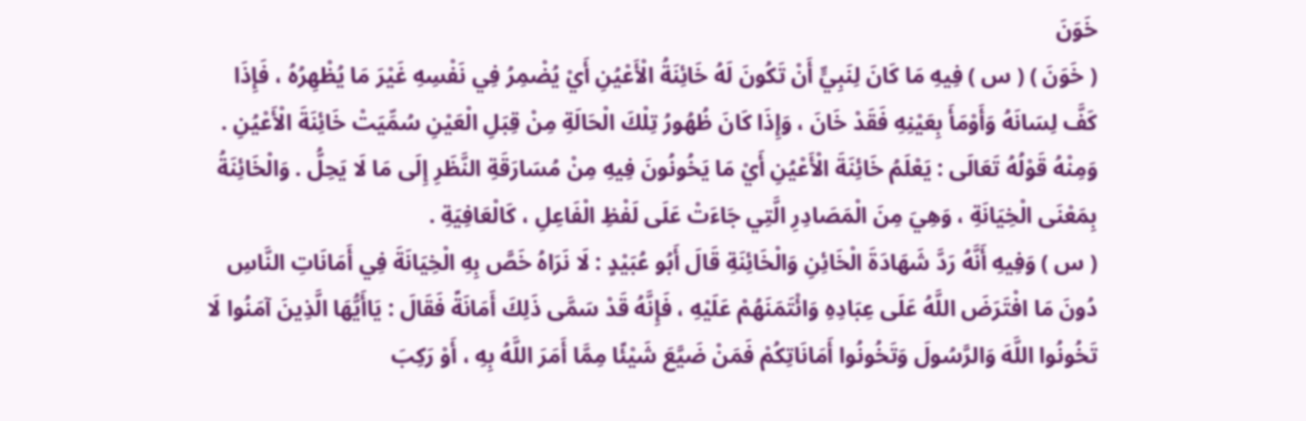خَوَنَ
( خَوَنَ ) ( س ) فِيهِ مَا كَانَ لِنَبِيٍّ أَنْ تَكُونَ لَهُ خَائِنَةُ الْأَعْيُنِ أَيْ يُضْمِرُ فِي نَفْسِهِ غَيْرَ مَا يُظْهِرُهُ ، فَإِذَا كَفَّ لِسَانَهُ وَأَوْمَأَ بِعَيْنِهِ فَقَدْ خَانَ ، وَإِذَا كَانَ ظُهُورُ تِلْكَ الْحَالَةِ مِنْ قِبَلِ الْعَيْنِ سُمِّيَتْ خَائِنَةَ الْأَعْيُنِ . وَمِنْهُ قَوْلُهُ تَعَالَى : يَعْلَمُ خَائِنَةَ الْأَعْيُنِ أَيْ مَا يَخُونُونَ فِيهِ مِنْ مُسَارَقَةِ النَّظَرِ إِلَى مَا لَا يَحِلُّ . وَالْخَائِنَةُ بِمَعْنَى الْخِيَانَةِ ، وَهِيَ مِنَ الْمَصَادِرِ الَّتِي جَاءَتْ عَلَى لَفْظِ الْفَاعِلِ ، كَالْعَافِيَةِ .
( س ) وَفِيهِ أَنَّهُ رَدَّ شَهَادَةَ الْخَائِنِ وَالْخَائِنَةِ قَالَ أَبُو عُبَيْدٍ : لَا نَرَاهُ خَصَّ بِهِ الْخِيَانَةَ فِي أَمَانَاتِ النَّاسِ دُونَ مَا افْتَرَضَ اللَّهُ عَلَى عِبَادِهِ وَائْتَمَنَهُمْ عَلَيْهِ ، فَإِنَّهُ قَدْ سَمَّى ذَلِكَ أَمَانَةً فَقَالَ : يَاأَيُّهَا الَّذِينَ آمَنُوا لَا تَخُونُوا اللَّهَ وَالرَّسُولَ وَتَخُونُوا أَمَانَاتِكُمْ فَمَنْ ضَيَّعَ شَيْئًا مِمَّا أَمَرَ اللَّهُ بِهِ ، أَوْ رَكِبَ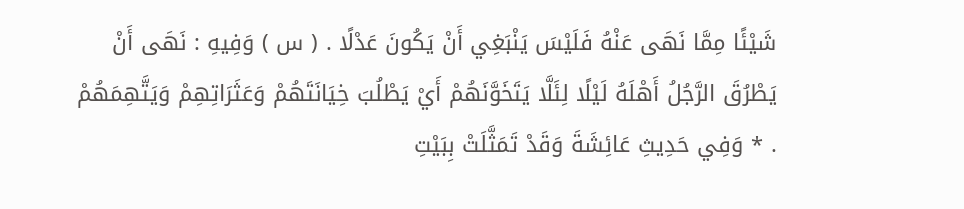شَيْئًا مِمَّا نَهَى عَنْهُ فَلَيْسَ يَنْبَغِي أَنْ يَكُونَ عَدْلًا . ( س ) وَفِيهِ : نَهَى أَنْ يَطْرُقَ الرَّجُلُ أَهْلَهُ لَيْلًا لِئَلَّا يَتَخَوَّنَهُمْ أَيْ يَطْلُبَ خِيَانَتَهُمْ وَعَثَرَاتِهِمْ وَيَتَّهِمَهُمْ . * وَفِي حَدِيثِ عَائِشَةَ وَقَدْ تَمَثَّلَتْ بِبَيْتِ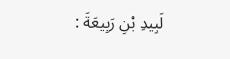لَبِيدِ بْنِ رَبِيعَةَ :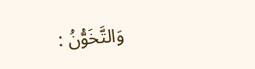وَالتَّخَوُّنُ :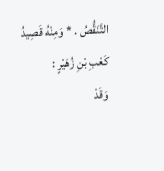التَّنَقُّصُ . * وَمِنْهُ قَصِيدُ كَعْبِ بْنِ زُهَيْرٍ :
وَقَدْ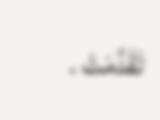تَقَدَّمَتْ .